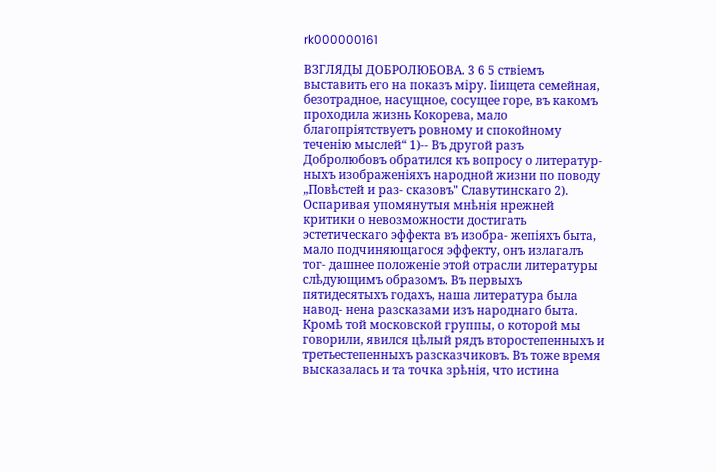rk000000161

ВЗГЛЯДЫ ДОБРОЛЮБОВА. 3 6 5 ствіемъ выставить его на показъ міру. Ііищета семейная, безотрадное, насущное, сосущее горе, въ какомъ проходила жизнь Кокорева, мало благопріятствуетъ ровному и спокойному теченію мыслей“ 1)-- Въ другой разъ Добролюбовъ обратился къ вопросу о литератур- ныхъ изображеніяхъ народной жизни по поводу „Повѣстей и раз- сказовъ" Славутинскаго 2). Оспаривая упомянутыя мнѣнія нрежней критики о невозможности достигать эстетическаго эффекта въ изобра- жепіяхъ быта, мало подчиняющагося эффекту, онъ излагалъ тог- дашнее положеніе этой отрасли литературы слѣдующимъ образомъ. Въ первыхъ пятидесятыхъ годахъ, наша литература была навод- нена разсказами изъ народнаго быта. Кромѣ той московской группы, о которой мы говорили, явился цѣлый рядъ второстепенныхъ и третьестепенныхъ разсказчиковъ. Въ тоже время высказалась и та точка зрѣнія, что истина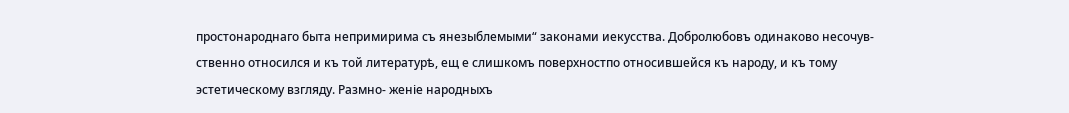простонароднаго быта непримирима съ янезыблемыми“ законами иекусства. Добролюбовъ одинаково несочув- ственно относился и къ той литературѣ, ещ е слишкомъ поверхностпо относившейся къ народу, и къ тому эстетическому взгляду. Размно- женіе народныхъ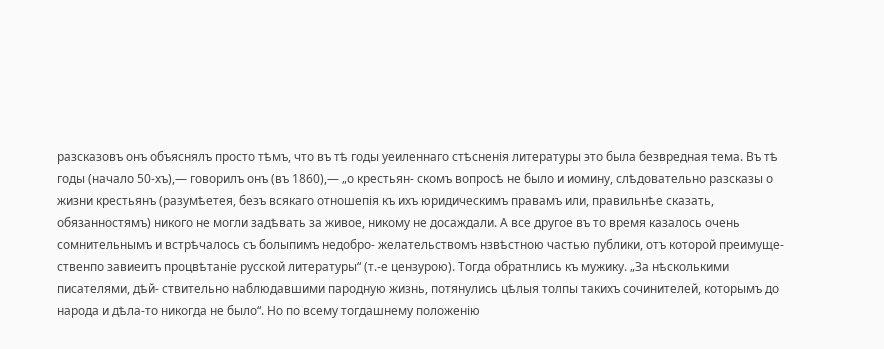разсказовъ онъ объяснялъ просто тѣмъ, что въ тѣ годы уеиленнаго стѣсненія литературы это была безвредная тема. Въ тѣ годы (начало 50-хъ),— говорилъ онъ (въ 1860),— „о крестьян- скомъ вопросѣ не было и иомину, слѣдовательно разсказы о жизни крестьянъ (разумѣетея, безъ всякаго отношепія къ ихъ юридическимъ правамъ или, правильнѣе сказать, обязанностямъ) никого не могли задѣвать за живое, никому не досаждали. А все другое въ то время казалось очень сомнительнымъ и встрѣчалось съ болыпимъ недобро- желательствомъ нзвѣстною частью публики, отъ которой преимуще- ственпо завиеитъ процвѣтаніе русской литературы“ (т.-е цензурою). Тогда обратнлись къ мужику. „За нѣсколькими писателями, дѣй- ствительно наблюдавшими пародную жизнь, потянулись цѣлыя толпы такихъ сочинителей, которымъ до народа и дѣла-то никогда не было“. Но по всему тогдашнему положенію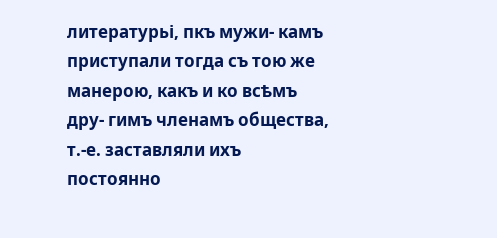литературьі, пкъ мужи- камъ приступали тогда съ тою же манерою, какъ и ко всѣмъ дру- гимъ членамъ общества, т.-е. заставляли ихъ постоянно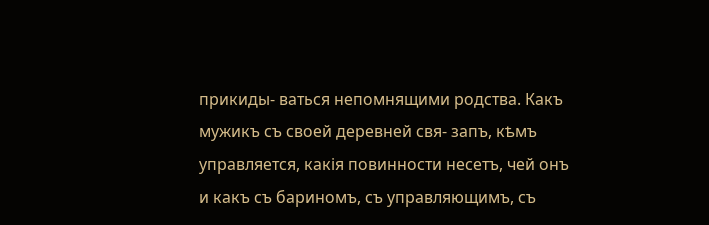прикиды- ваться непомнящими родства. Какъ мужикъ съ своей деревней свя- запъ, кѣмъ управляется, какія повинности несетъ, чей онъ и какъ съ бариномъ, съ управляющимъ, съ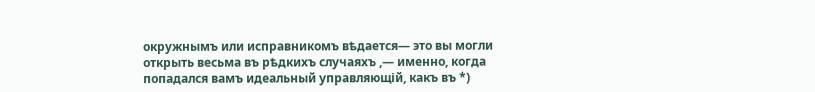окружнымъ или исправникомъ вѣдается— это вы могли открыть весьма въ рѣдкихъ случаяхъ ,— именно, когда попадался вамъ идеальный управляющій, какъ въ *)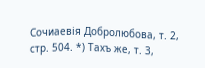Сочиаевія Добролюбова, т. 2, стр. 504. *) Тахъ же, т. 3,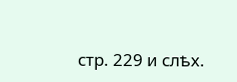стр. 229 и слѣх.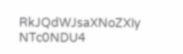RkJQdWJsaXNoZXIy NTc0NDU4